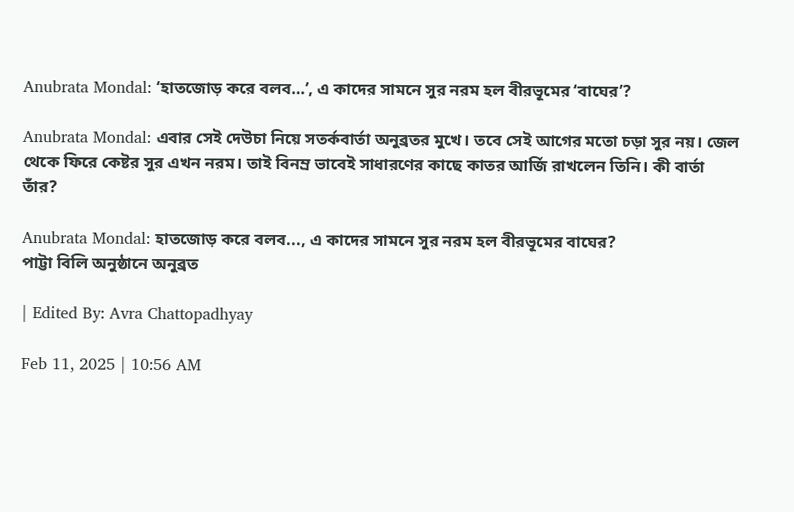Anubrata Mondal: ‘হাতজোড় করে বলব…’, এ কাদের সামনে সুর নরম হল বীরভূমের ‘বাঘের’?

Anubrata Mondal: এবার সেই দেউচা নিয়ে সতর্কবার্তা অনুব্রতর মুখে। তবে সেই আগের মতো চড়া সুর নয়। জেল থেকে ফিরে কেষ্টর সুর এখন নরম। তাই বিনম্র ভাবেই সাধারণের কাছে কাতর আর্জি রাখলেন তিনি। কী বার্তা তাঁর?

Anubrata Mondal: হাতজোড় করে বলব..., এ কাদের সামনে সুর নরম হল বীরভূমের বাঘের?
পাট্টা বিলি অনুষ্ঠানে অনুব্রত

| Edited By: Avra Chattopadhyay

Feb 11, 2025 | 10:56 AM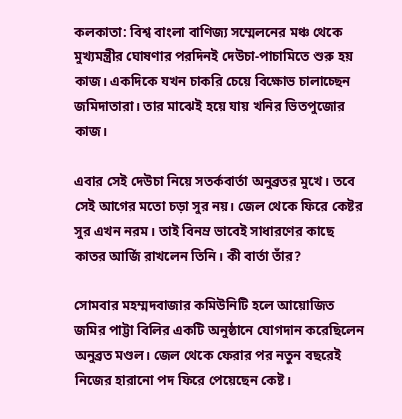কলকাতা: বিশ্ব বাংলা বাণিজ্য সম্মেলনের মঞ্চ থেকে মুখ্যমন্ত্রীর ঘোষণার পরদিনই দেউচা-পাচামিতে শুরু হয় কাজ। একদিকে যখন চাকরি চেয়ে বিক্ষোভ চালাচ্ছেন জমিদাতারা। তার মাঝেই হয়ে যায় খনির ভিতপুজোর কাজ।

এবার সেই দেউচা নিয়ে সতর্কবার্তা অনুব্রতর মুখে। তবে সেই আগের মতো চড়া সুর নয়। জেল থেকে ফিরে কেষ্টর সুর এখন নরম। তাই বিনম্র ভাবেই সাধারণের কাছে কাতর আর্জি রাখলেন তিনি। কী বার্তা তাঁর?

সোমবার মহম্মদবাজার কমিউনিটি হলে আয়োজিত জমির পাট্টা বিলির একটি অনুষ্ঠানে যোগদান করেছিলেন অনুব্রত মণ্ডল। জেল থেকে ফেরার পর নতুন বছরেই নিজের হারানো পদ ফিরে পেয়েছেন কেষ্ট।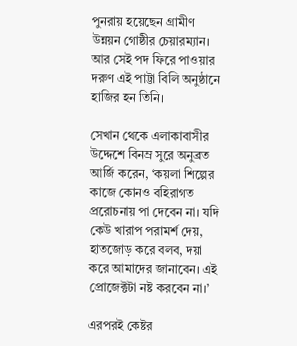পুনরায় হয়েছেন গ্রামীণ উন্নয়ন গোষ্ঠীর চেয়ারম্যান। আর সেই পদ ফিরে পাওয়ার দরুণ এই পাট্টা বিলি অনুষ্ঠানে হাজির হন তিনি।

সেখান থেকে এলাকাবাসীর উদ্দেশে বিনম্র সুরে অনুব্রত আর্জি করেন, ‘কয়লা শিল্পের কাজে কোনও বহিরাগত প্ররোচনায় পা দেবেন না। যদি কেউ খারাপ পরামর্শ দেয়, হাতজোড় করে বলব, দয়া করে আমাদের জানাবেন। এই প্রোজেক্টটা নষ্ট করবেন না।’

এরপরই কেষ্টর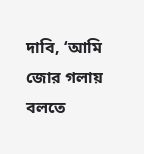দাবি, ‘আমি জোর গলায় বলতে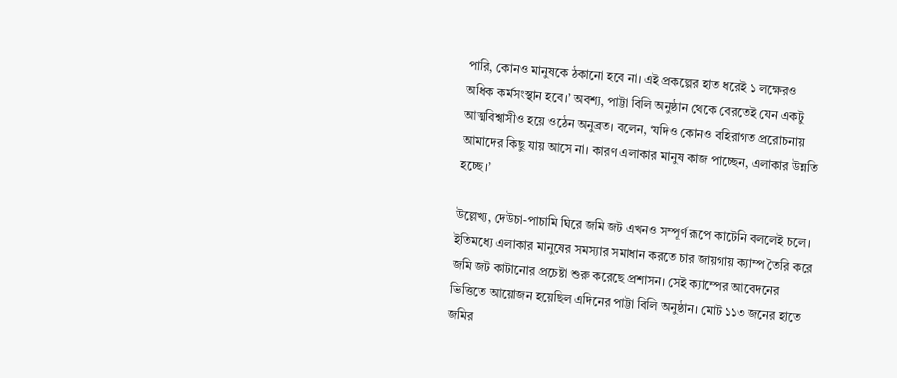পারি, কোনও মানুষকে ঠকানো হবে না। এই প্রকল্পের হাত ধরেই ১ লক্ষেরও অধিক কর্মসংস্থান হবে।’ অবশ্য, পাট্টা বিলি অনুষ্ঠান থেকে বেরতেই যেন একটু আত্মবিশ্বাসীও হয়ে ওঠেন অনুব্রত। বলেন, ‘যদিও কোনও বহিরাগত প্ররোচনায় আমাদের কিছু যায় আসে না। কারণ এলাকার মানুষ কাজ পাচ্ছেন, এলাকার উন্নতি হচ্ছে।’

উল্লেখ্য, দেউচা-পাচামি ঘিরে জমি জট এখনও সম্পূর্ণ রূপে কাটেনি বললেই চলে। ইতিমধ্যে এলাকার মানুষের সমস্যার সমাধান করতে চার জায়গায় ক্যাম্প তৈরি করে জমি জট কাটানোর প্রচেষ্টা শুরু করেছে প্রশাসন। সেই ক্যাম্পের আবেদনের ভিত্তিতে আয়োজন হয়েছিল এদিনের পাট্টা বিলি অনুষ্ঠান। মোট ১১৩ জনের হাতে জমির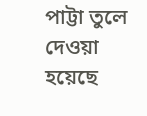পাট্টা তুলে দেওয়া হয়েছে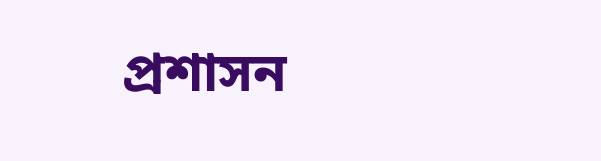প্রশাসন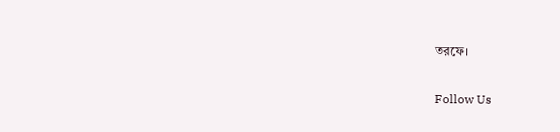তরফে।

Follow Us